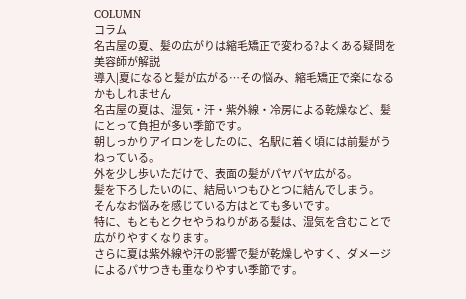COLUMN
コラム
名古屋の夏、髪の広がりは縮毛矯正で変わる?よくある疑問を美容師が解説
導入|夏になると髪が広がる…その悩み、縮毛矯正で楽になるかもしれません
名古屋の夏は、湿気・汗・紫外線・冷房による乾燥など、髪にとって負担が多い季節です。
朝しっかりアイロンをしたのに、名駅に着く頃には前髪がうねっている。
外を少し歩いただけで、表面の髪がパヤパヤ広がる。
髪を下ろしたいのに、結局いつもひとつに結んでしまう。
そんなお悩みを感じている方はとても多いです。
特に、もともとクセやうねりがある髪は、湿気を含むことで広がりやすくなります。
さらに夏は紫外線や汗の影響で髪が乾燥しやすく、ダメージによるパサつきも重なりやすい季節です。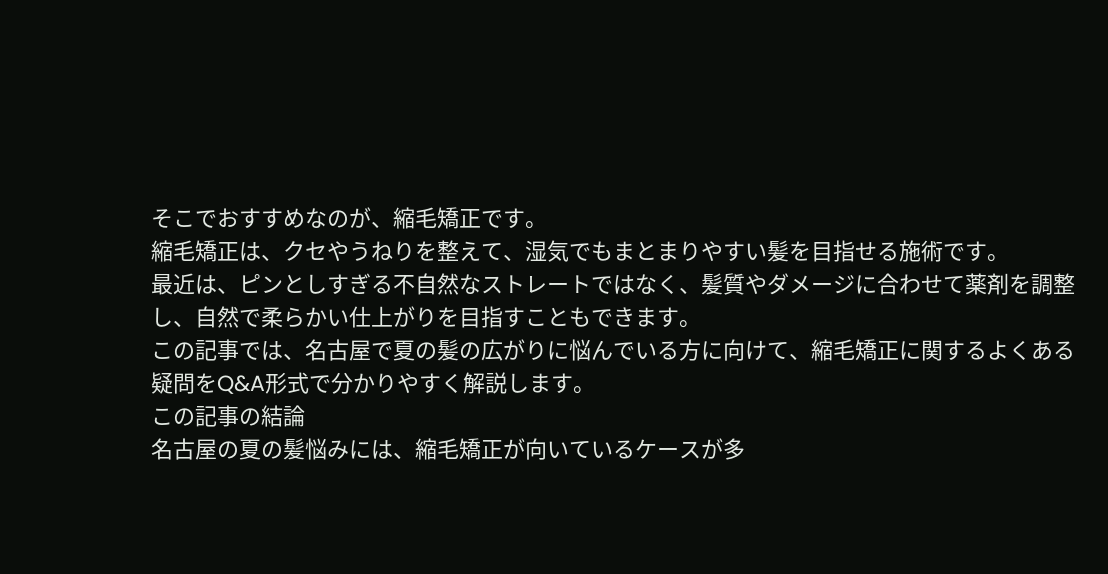そこでおすすめなのが、縮毛矯正です。
縮毛矯正は、クセやうねりを整えて、湿気でもまとまりやすい髪を目指せる施術です。
最近は、ピンとしすぎる不自然なストレートではなく、髪質やダメージに合わせて薬剤を調整し、自然で柔らかい仕上がりを目指すこともできます。
この記事では、名古屋で夏の髪の広がりに悩んでいる方に向けて、縮毛矯正に関するよくある疑問をQ&A形式で分かりやすく解説します。
この記事の結論
名古屋の夏の髪悩みには、縮毛矯正が向いているケースが多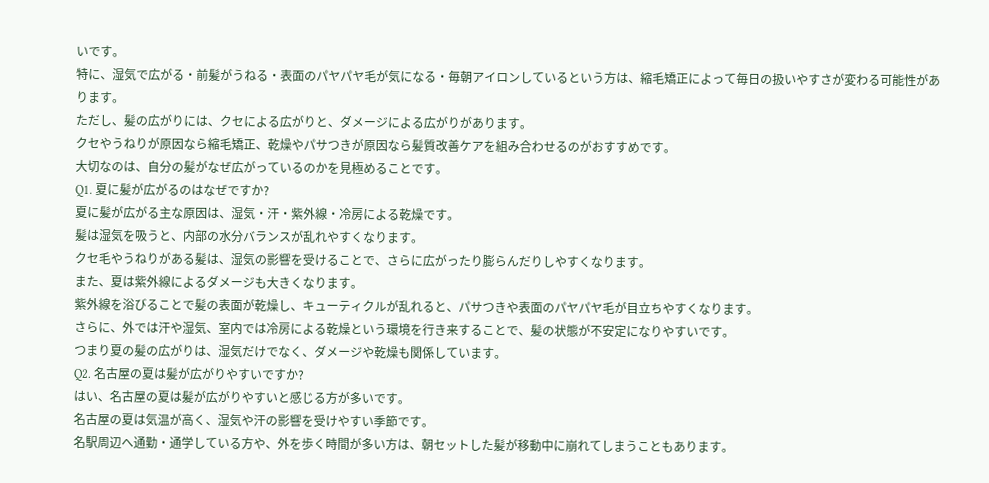いです。
特に、湿気で広がる・前髪がうねる・表面のパヤパヤ毛が気になる・毎朝アイロンしているという方は、縮毛矯正によって毎日の扱いやすさが変わる可能性があります。
ただし、髪の広がりには、クセによる広がりと、ダメージによる広がりがあります。
クセやうねりが原因なら縮毛矯正、乾燥やパサつきが原因なら髪質改善ケアを組み合わせるのがおすすめです。
大切なのは、自分の髪がなぜ広がっているのかを見極めることです。
Q1. 夏に髪が広がるのはなぜですか?
夏に髪が広がる主な原因は、湿気・汗・紫外線・冷房による乾燥です。
髪は湿気を吸うと、内部の水分バランスが乱れやすくなります。
クセ毛やうねりがある髪は、湿気の影響を受けることで、さらに広がったり膨らんだりしやすくなります。
また、夏は紫外線によるダメージも大きくなります。
紫外線を浴びることで髪の表面が乾燥し、キューティクルが乱れると、パサつきや表面のパヤパヤ毛が目立ちやすくなります。
さらに、外では汗や湿気、室内では冷房による乾燥という環境を行き来することで、髪の状態が不安定になりやすいです。
つまり夏の髪の広がりは、湿気だけでなく、ダメージや乾燥も関係しています。
Q2. 名古屋の夏は髪が広がりやすいですか?
はい、名古屋の夏は髪が広がりやすいと感じる方が多いです。
名古屋の夏は気温が高く、湿気や汗の影響を受けやすい季節です。
名駅周辺へ通勤・通学している方や、外を歩く時間が多い方は、朝セットした髪が移動中に崩れてしまうこともあります。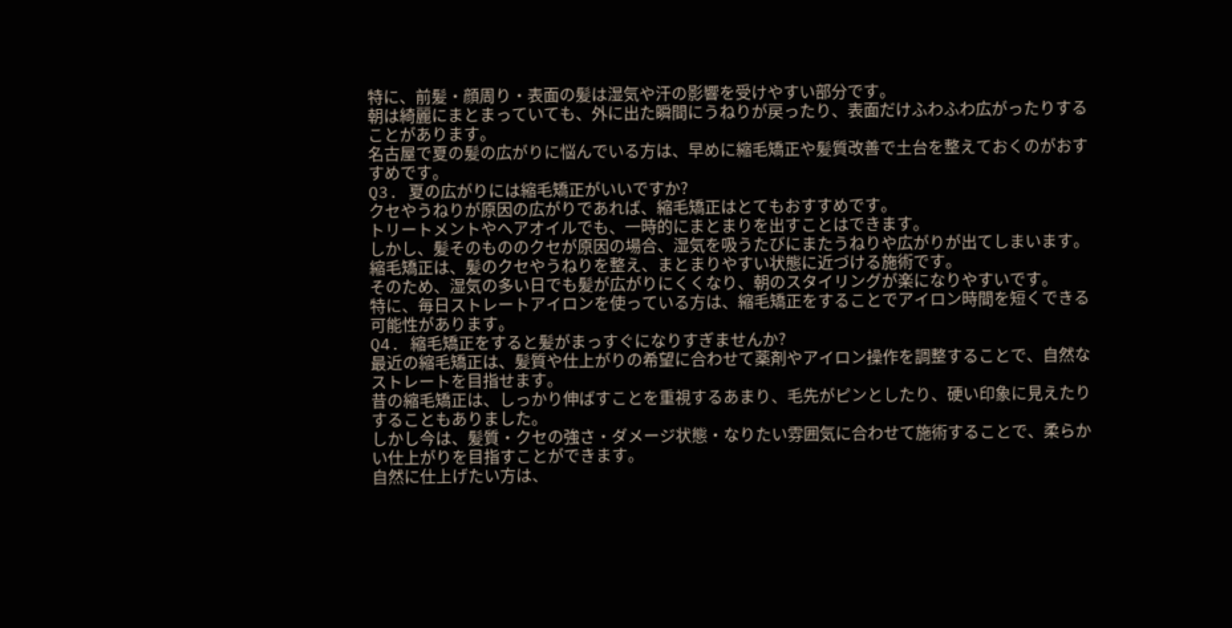特に、前髪・顔周り・表面の髪は湿気や汗の影響を受けやすい部分です。
朝は綺麗にまとまっていても、外に出た瞬間にうねりが戻ったり、表面だけふわふわ広がったりすることがあります。
名古屋で夏の髪の広がりに悩んでいる方は、早めに縮毛矯正や髪質改善で土台を整えておくのがおすすめです。
Q3. 夏の広がりには縮毛矯正がいいですか?
クセやうねりが原因の広がりであれば、縮毛矯正はとてもおすすめです。
トリートメントやヘアオイルでも、一時的にまとまりを出すことはできます。
しかし、髪そのもののクセが原因の場合、湿気を吸うたびにまたうねりや広がりが出てしまいます。
縮毛矯正は、髪のクセやうねりを整え、まとまりやすい状態に近づける施術です。
そのため、湿気の多い日でも髪が広がりにくくなり、朝のスタイリングが楽になりやすいです。
特に、毎日ストレートアイロンを使っている方は、縮毛矯正をすることでアイロン時間を短くできる可能性があります。
Q4. 縮毛矯正をすると髪がまっすぐになりすぎませんか?
最近の縮毛矯正は、髪質や仕上がりの希望に合わせて薬剤やアイロン操作を調整することで、自然なストレートを目指せます。
昔の縮毛矯正は、しっかり伸ばすことを重視するあまり、毛先がピンとしたり、硬い印象に見えたりすることもありました。
しかし今は、髪質・クセの強さ・ダメージ状態・なりたい雰囲気に合わせて施術することで、柔らかい仕上がりを目指すことができます。
自然に仕上げたい方は、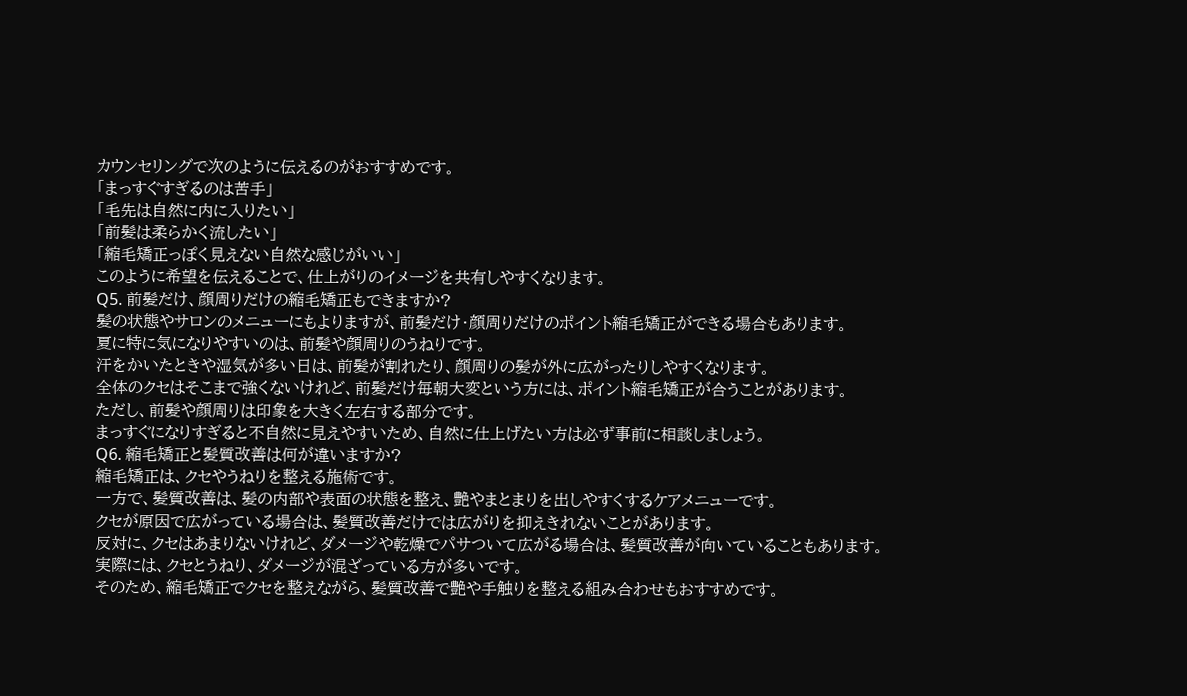カウンセリングで次のように伝えるのがおすすめです。
「まっすぐすぎるのは苦手」
「毛先は自然に内に入りたい」
「前髪は柔らかく流したい」
「縮毛矯正っぽく見えない自然な感じがいい」
このように希望を伝えることで、仕上がりのイメージを共有しやすくなります。
Q5. 前髪だけ、顔周りだけの縮毛矯正もできますか?
髪の状態やサロンのメニューにもよりますが、前髪だけ・顔周りだけのポイント縮毛矯正ができる場合もあります。
夏に特に気になりやすいのは、前髪や顔周りのうねりです。
汗をかいたときや湿気が多い日は、前髪が割れたり、顔周りの髪が外に広がったりしやすくなります。
全体のクセはそこまで強くないけれど、前髪だけ毎朝大変という方には、ポイント縮毛矯正が合うことがあります。
ただし、前髪や顔周りは印象を大きく左右する部分です。
まっすぐになりすぎると不自然に見えやすいため、自然に仕上げたい方は必ず事前に相談しましょう。
Q6. 縮毛矯正と髪質改善は何が違いますか?
縮毛矯正は、クセやうねりを整える施術です。
一方で、髪質改善は、髪の内部や表面の状態を整え、艶やまとまりを出しやすくするケアメニューです。
クセが原因で広がっている場合は、髪質改善だけでは広がりを抑えきれないことがあります。
反対に、クセはあまりないけれど、ダメージや乾燥でパサついて広がる場合は、髪質改善が向いていることもあります。
実際には、クセとうねり、ダメージが混ざっている方が多いです。
そのため、縮毛矯正でクセを整えながら、髪質改善で艶や手触りを整える組み合わせもおすすめです。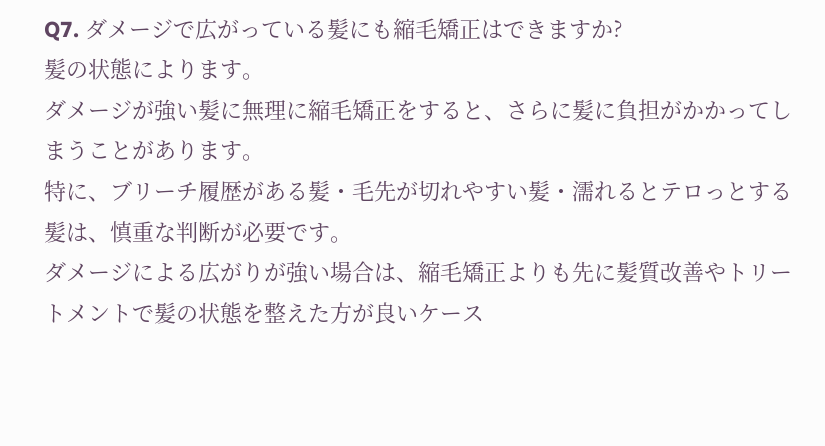Q7. ダメージで広がっている髪にも縮毛矯正はできますか?
髪の状態によります。
ダメージが強い髪に無理に縮毛矯正をすると、さらに髪に負担がかかってしまうことがあります。
特に、ブリーチ履歴がある髪・毛先が切れやすい髪・濡れるとテロっとする髪は、慎重な判断が必要です。
ダメージによる広がりが強い場合は、縮毛矯正よりも先に髪質改善やトリートメントで髪の状態を整えた方が良いケース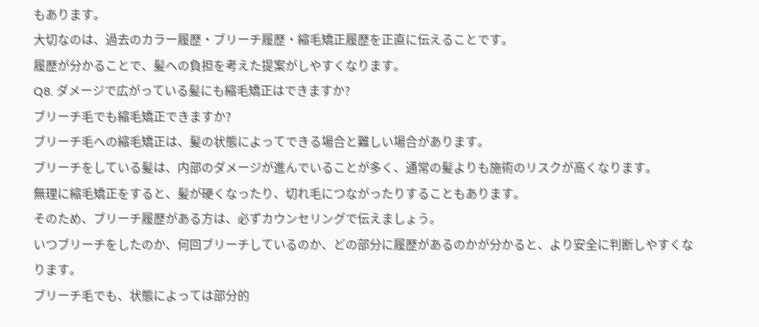もあります。
大切なのは、過去のカラー履歴・ブリーチ履歴・縮毛矯正履歴を正直に伝えることです。
履歴が分かることで、髪への負担を考えた提案がしやすくなります。
Q8. ダメージで広がっている髪にも縮毛矯正はできますか?
ブリーチ毛でも縮毛矯正できますか?
ブリーチ毛への縮毛矯正は、髪の状態によってできる場合と難しい場合があります。
ブリーチをしている髪は、内部のダメージが進んでいることが多く、通常の髪よりも施術のリスクが高くなります。
無理に縮毛矯正をすると、髪が硬くなったり、切れ毛につながったりすることもあります。
そのため、ブリーチ履歴がある方は、必ずカウンセリングで伝えましょう。
いつブリーチをしたのか、何回ブリーチしているのか、どの部分に履歴があるのかが分かると、より安全に判断しやすくなります。
ブリーチ毛でも、状態によっては部分的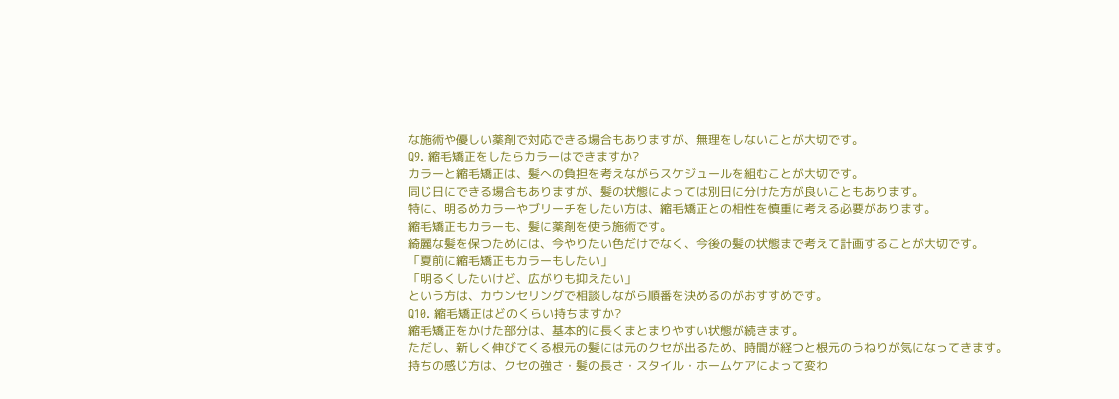な施術や優しい薬剤で対応できる場合もありますが、無理をしないことが大切です。
Q9. 縮毛矯正をしたらカラーはできますか?
カラーと縮毛矯正は、髪への負担を考えながらスケジュールを組むことが大切です。
同じ日にできる場合もありますが、髪の状態によっては別日に分けた方が良いこともあります。
特に、明るめカラーやブリーチをしたい方は、縮毛矯正との相性を慎重に考える必要があります。
縮毛矯正もカラーも、髪に薬剤を使う施術です。
綺麗な髪を保つためには、今やりたい色だけでなく、今後の髪の状態まで考えて計画することが大切です。
「夏前に縮毛矯正もカラーもしたい」
「明るくしたいけど、広がりも抑えたい」
という方は、カウンセリングで相談しながら順番を決めるのがおすすめです。
Q10. 縮毛矯正はどのくらい持ちますか?
縮毛矯正をかけた部分は、基本的に長くまとまりやすい状態が続きます。
ただし、新しく伸びてくる根元の髪には元のクセが出るため、時間が経つと根元のうねりが気になってきます。
持ちの感じ方は、クセの強さ・髪の長さ・スタイル・ホームケアによって変わ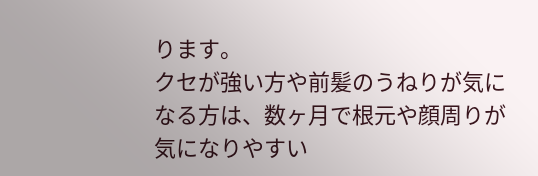ります。
クセが強い方や前髪のうねりが気になる方は、数ヶ月で根元や顔周りが気になりやすい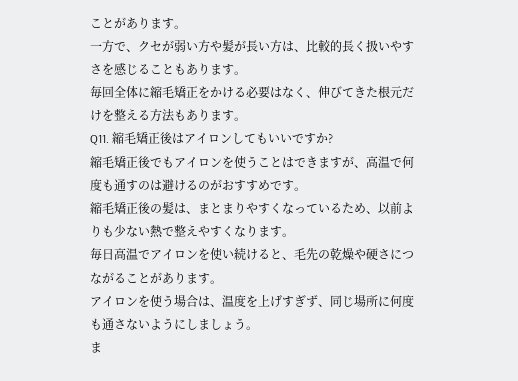ことがあります。
一方で、クセが弱い方や髪が長い方は、比較的長く扱いやすさを感じることもあります。
毎回全体に縮毛矯正をかける必要はなく、伸びてきた根元だけを整える方法もあります。
Q11. 縮毛矯正後はアイロンしてもいいですか?
縮毛矯正後でもアイロンを使うことはできますが、高温で何度も通すのは避けるのがおすすめです。
縮毛矯正後の髪は、まとまりやすくなっているため、以前よりも少ない熱で整えやすくなります。
毎日高温でアイロンを使い続けると、毛先の乾燥や硬さにつながることがあります。
アイロンを使う場合は、温度を上げすぎず、同じ場所に何度も通さないようにしましょう。
ま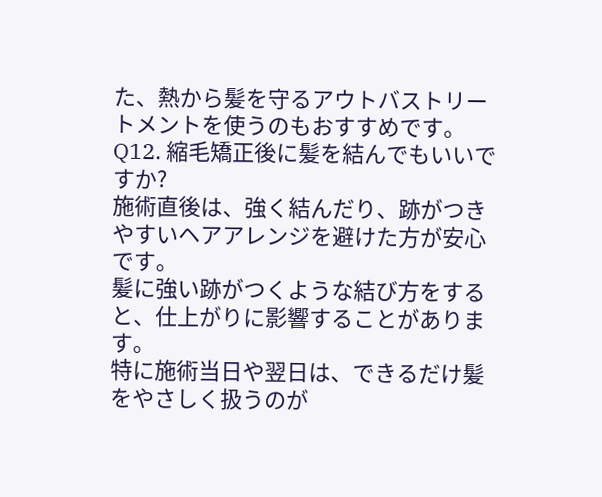た、熱から髪を守るアウトバストリートメントを使うのもおすすめです。
Q12. 縮毛矯正後に髪を結んでもいいですか?
施術直後は、強く結んだり、跡がつきやすいヘアアレンジを避けた方が安心です。
髪に強い跡がつくような結び方をすると、仕上がりに影響することがあります。
特に施術当日や翌日は、できるだけ髪をやさしく扱うのが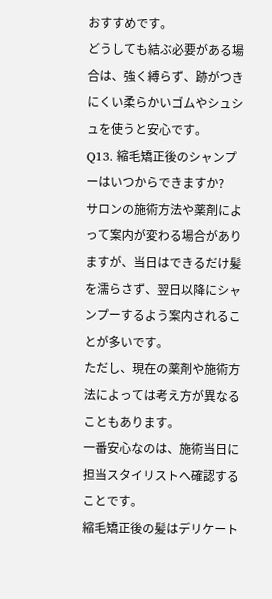おすすめです。
どうしても結ぶ必要がある場合は、強く縛らず、跡がつきにくい柔らかいゴムやシュシュを使うと安心です。
Q13. 縮毛矯正後のシャンプーはいつからできますか?
サロンの施術方法や薬剤によって案内が変わる場合がありますが、当日はできるだけ髪を濡らさず、翌日以降にシャンプーするよう案内されることが多いです。
ただし、現在の薬剤や施術方法によっては考え方が異なることもあります。
一番安心なのは、施術当日に担当スタイリストへ確認することです。
縮毛矯正後の髪はデリケート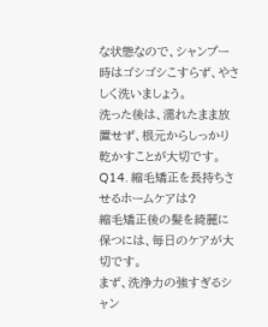な状態なので、シャンプー時はゴシゴシこすらず、やさしく洗いましょう。
洗った後は、濡れたまま放置せず、根元からしっかり乾かすことが大切です。
Q14. 縮毛矯正を長持ちさせるホームケアは?
縮毛矯正後の髪を綺麗に保つには、毎日のケアが大切です。
まず、洗浄力の強すぎるシャン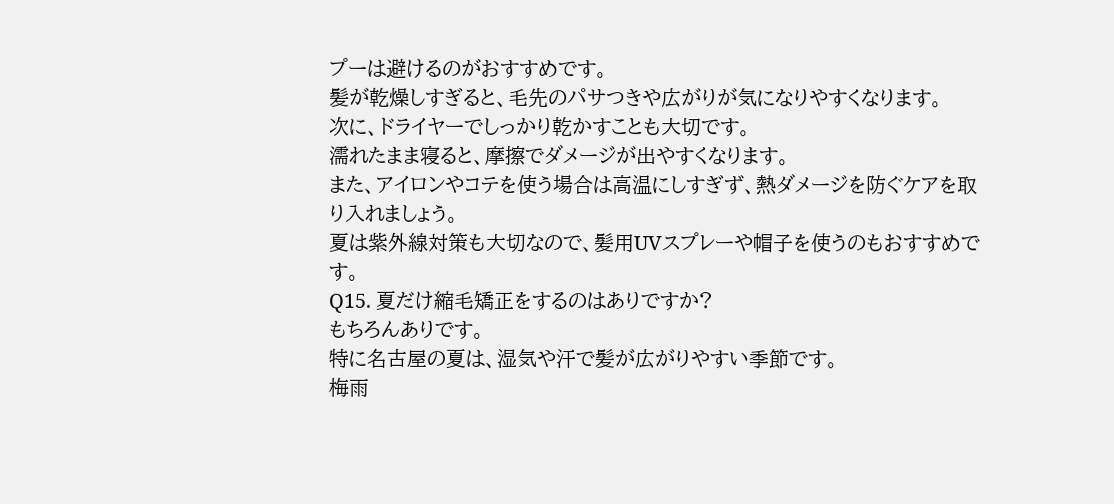プーは避けるのがおすすめです。
髪が乾燥しすぎると、毛先のパサつきや広がりが気になりやすくなります。
次に、ドライヤーでしっかり乾かすことも大切です。
濡れたまま寝ると、摩擦でダメージが出やすくなります。
また、アイロンやコテを使う場合は高温にしすぎず、熱ダメージを防ぐケアを取り入れましょう。
夏は紫外線対策も大切なので、髪用UVスプレーや帽子を使うのもおすすめです。
Q15. 夏だけ縮毛矯正をするのはありですか?
もちろんありです。
特に名古屋の夏は、湿気や汗で髪が広がりやすい季節です。
梅雨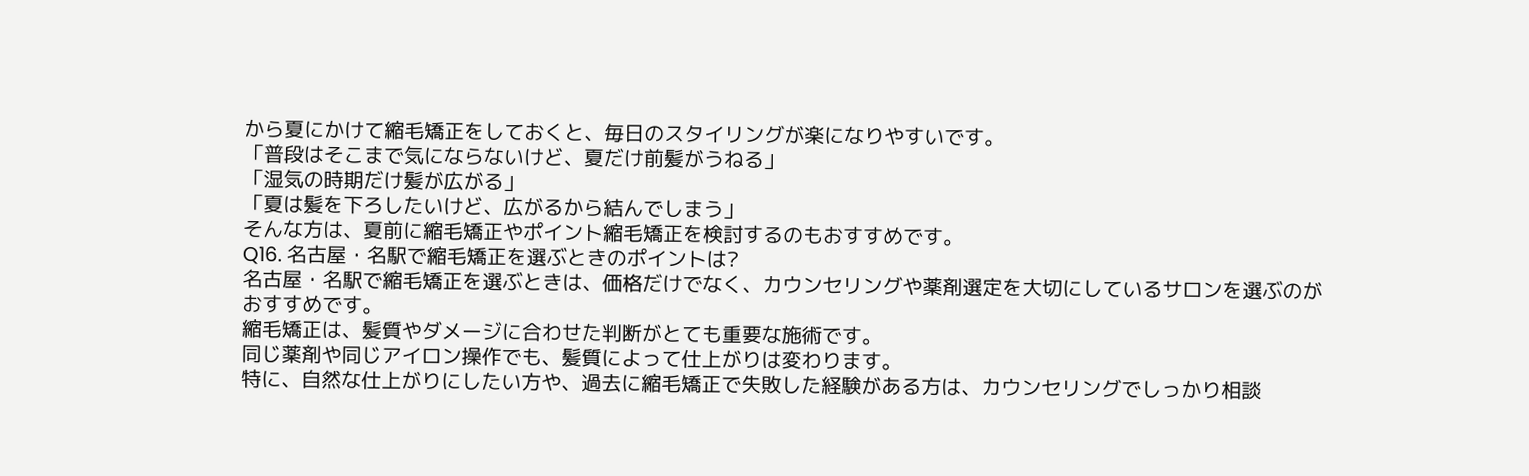から夏にかけて縮毛矯正をしておくと、毎日のスタイリングが楽になりやすいです。
「普段はそこまで気にならないけど、夏だけ前髪がうねる」
「湿気の時期だけ髪が広がる」
「夏は髪を下ろしたいけど、広がるから結んでしまう」
そんな方は、夏前に縮毛矯正やポイント縮毛矯正を検討するのもおすすめです。
Q16. 名古屋・名駅で縮毛矯正を選ぶときのポイントは?
名古屋・名駅で縮毛矯正を選ぶときは、価格だけでなく、カウンセリングや薬剤選定を大切にしているサロンを選ぶのがおすすめです。
縮毛矯正は、髪質やダメージに合わせた判断がとても重要な施術です。
同じ薬剤や同じアイロン操作でも、髪質によって仕上がりは変わります。
特に、自然な仕上がりにしたい方や、過去に縮毛矯正で失敗した経験がある方は、カウンセリングでしっかり相談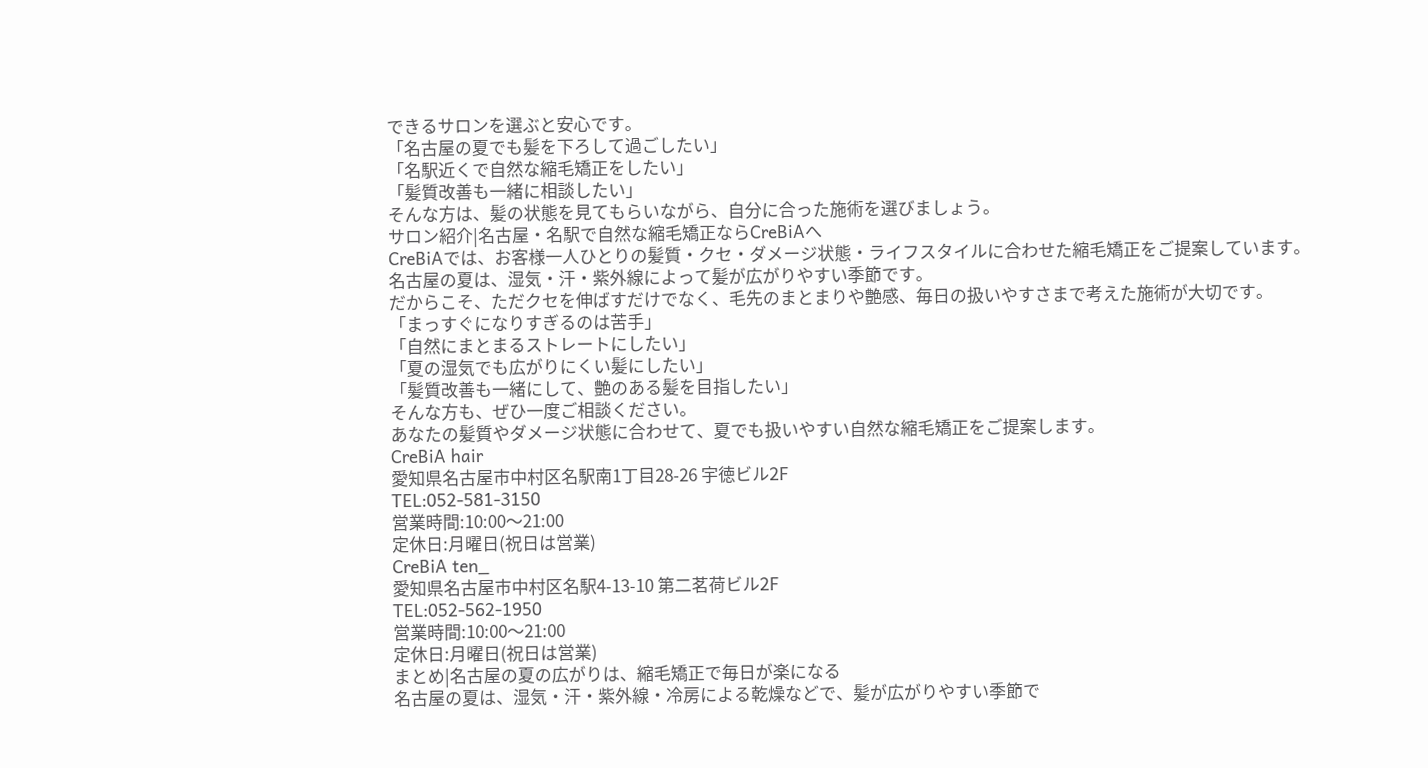できるサロンを選ぶと安心です。
「名古屋の夏でも髪を下ろして過ごしたい」
「名駅近くで自然な縮毛矯正をしたい」
「髪質改善も一緒に相談したい」
そんな方は、髪の状態を見てもらいながら、自分に合った施術を選びましょう。
サロン紹介|名古屋・名駅で自然な縮毛矯正ならCreBiAへ
CreBiAでは、お客様一人ひとりの髪質・クセ・ダメージ状態・ライフスタイルに合わせた縮毛矯正をご提案しています。
名古屋の夏は、湿気・汗・紫外線によって髪が広がりやすい季節です。
だからこそ、ただクセを伸ばすだけでなく、毛先のまとまりや艶感、毎日の扱いやすさまで考えた施術が大切です。
「まっすぐになりすぎるのは苦手」
「自然にまとまるストレートにしたい」
「夏の湿気でも広がりにくい髪にしたい」
「髪質改善も一緒にして、艶のある髪を目指したい」
そんな方も、ぜひ一度ご相談ください。
あなたの髪質やダメージ状態に合わせて、夏でも扱いやすい自然な縮毛矯正をご提案します。
CreBiA hair
愛知県名古屋市中村区名駅南1丁目28-26 宇徳ビル2F
TEL:052-581-3150
営業時間:10:00〜21:00
定休日:月曜日(祝日は営業)
CreBiA ten_
愛知県名古屋市中村区名駅4-13-10 第二茗荷ビル2F
TEL:052-562-1950
営業時間:10:00〜21:00
定休日:月曜日(祝日は営業)
まとめ|名古屋の夏の広がりは、縮毛矯正で毎日が楽になる
名古屋の夏は、湿気・汗・紫外線・冷房による乾燥などで、髪が広がりやすい季節で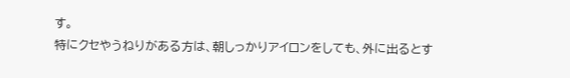す。
特にクセやうねりがある方は、朝しっかりアイロンをしても、外に出るとす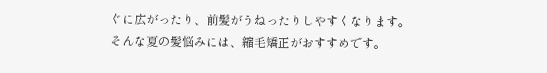ぐに広がったり、前髪がうねったりしやすくなります。
そんな夏の髪悩みには、縮毛矯正がおすすめです。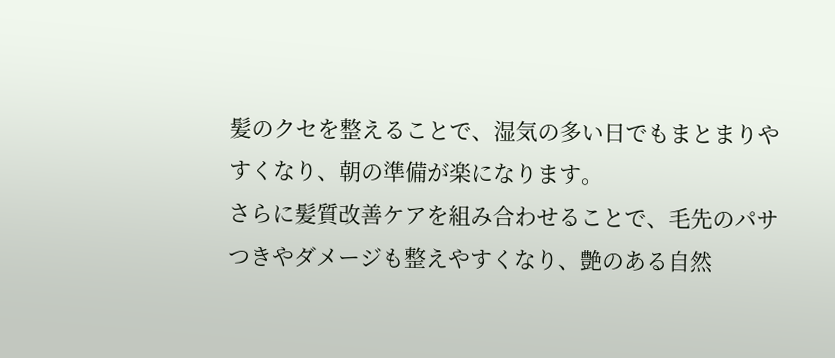髪のクセを整えることで、湿気の多い日でもまとまりやすくなり、朝の準備が楽になります。
さらに髪質改善ケアを組み合わせることで、毛先のパサつきやダメージも整えやすくなり、艶のある自然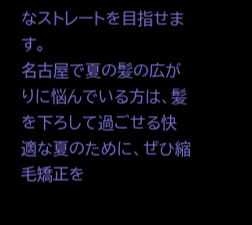なストレートを目指せます。
名古屋で夏の髪の広がりに悩んでいる方は、髪を下ろして過ごせる快適な夏のために、ぜひ縮毛矯正を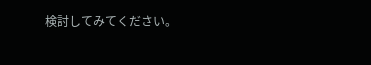検討してみてください。